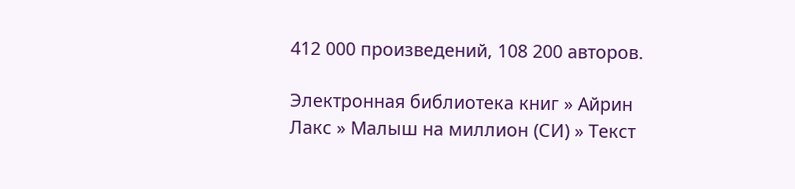412 000 произведений, 108 200 авторов.

Электронная библиотека книг » Айрин Лакс » Малыш на миллион (СИ) » Текст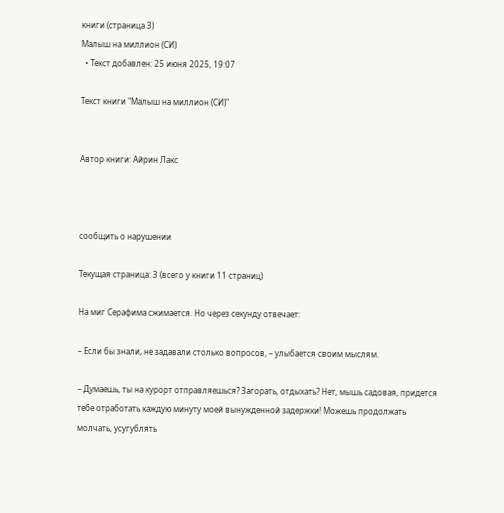книги (страница 3)
Малыш на миллион (СИ)
  • Текст добавлен: 25 июня 2025, 19:07

Текст книги "Малыш на миллион (СИ)"


Автор книги: Айрин Лакс



сообщить о нарушении

Текущая страница: 3 (всего у книги 11 страниц)

На миг Серафима сжимается. Но через секунду отвечает:

– Если бы знали, не задавали столько вопросов, – улыбается своим мыслям.

– Думаешь, ты на курорт отправляешься? Загорать, отдыхать? Нет, мышь садовая, придется тебе отработать каждую минуту моей вынужденной задержки! Можешь продолжать молчать, усугублять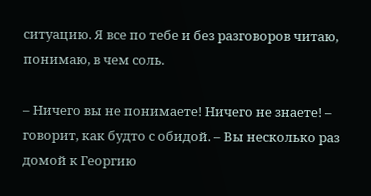ситуацию. Я все по тебе и без разговоров читаю, понимаю, в чем соль.

– Ничего вы не понимаете! Ничего не знаете! – говорит, как будто с обидой. – Вы несколько раз домой к Георгию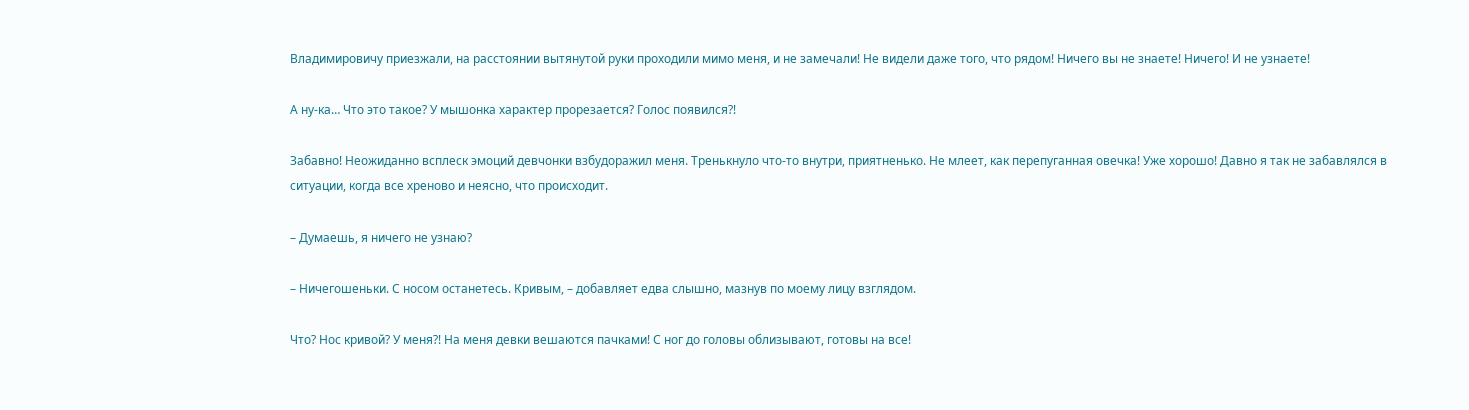Владимировичу приезжали, на расстоянии вытянутой руки проходили мимо меня, и не замечали! Не видели даже того, что рядом! Ничего вы не знаете! Ничего! И не узнаете!

А ну-ка… Что это такое? У мышонка характер прорезается? Голос появился?!

Забавно! Неожиданно всплеск эмоций девчонки взбудоражил меня. Тренькнуло что-то внутри, приятненько. Не млеет, как перепуганная овечка! Уже хорошо! Давно я так не забавлялся в ситуации, когда все хреново и неясно, что происходит.

– Думаешь, я ничего не узнаю?

– Ничегошеньки. С носом останетесь. Кривым, – добавляет едва слышно, мазнув по моему лицу взглядом.

Что? Нос кривой? У меня?! На меня девки вешаются пачками! С ног до головы облизывают, готовы на все!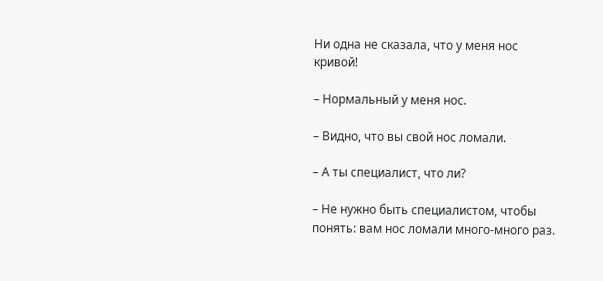Ни одна не сказала, что у меня нос кривой!

– Нормальный у меня нос.

– Видно, что вы свой нос ломали.

– А ты специалист, что ли?

– Не нужно быть специалистом, чтобы понять: вам нос ломали много-много раз.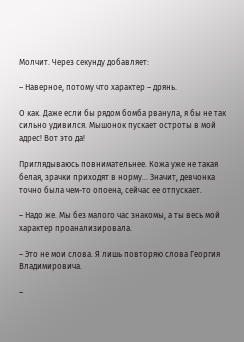Молчит. Через секунду добавляет:

– Наверное, потому что характер – дрянь.

О как. Даже если бы рядом бомба рванула, я бы не так сильно удивился. Мышонок пускает остроты в мой адрес! Вот это да!

Приглядываюсь повнимательнее. Кожа уже не такая белая, зрачки приходят в норму… Значит, девчонка точно была чем-то опоена, сейчас ее отпускает.

– Надо же. Мы без малого час знакомы, а ты весь мой характер проанализировала.

– Это не мои слова. Я лишь повторяю слова Георгия Владимировича.

–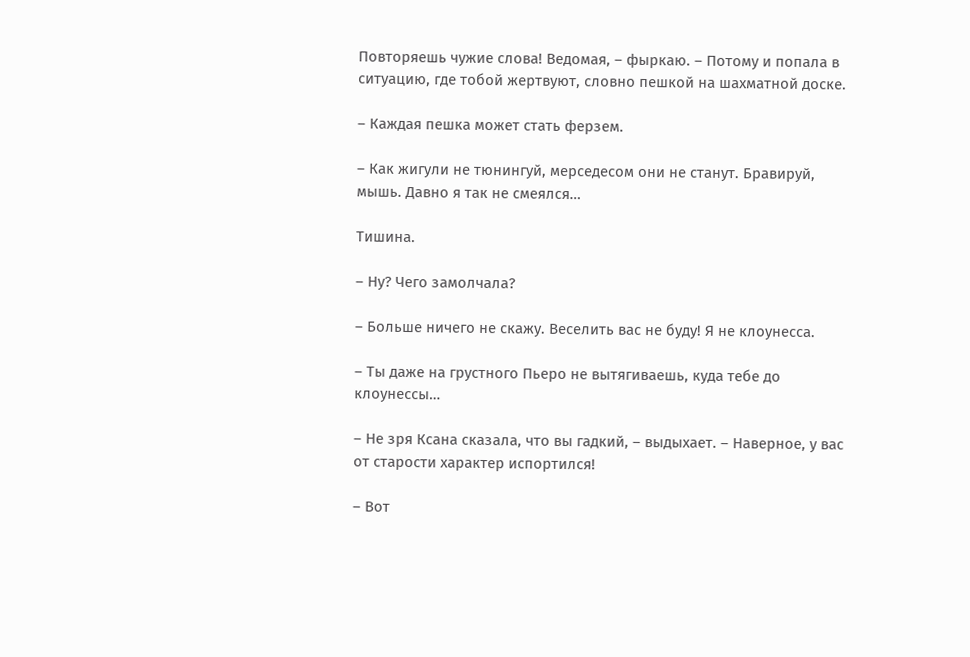Повторяешь чужие слова! Ведомая, – фыркаю. – Потому и попала в ситуацию, где тобой жертвуют, словно пешкой на шахматной доске.

– Каждая пешка может стать ферзем.

– Как жигули не тюнингуй, мерседесом они не станут. Бравируй, мышь. Давно я так не смеялся…

Тишина.

– Ну? Чего замолчала?

– Больше ничего не скажу. Веселить вас не буду! Я не клоунесса.

– Ты даже на грустного Пьеро не вытягиваешь, куда тебе до клоунессы…

– Не зря Ксана сказала, что вы гадкий, – выдыхает. – Наверное, у вас от старости характер испортился!

– Вот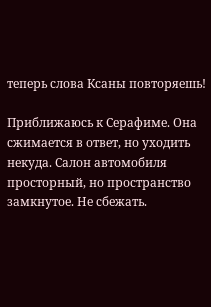теперь слова Ксаны повторяешь!

Приближаюсь к Серафиме. Она сжимается в ответ, но уходить некуда. Салон автомобиля просторный, но пространство замкнутое. Не сбежать.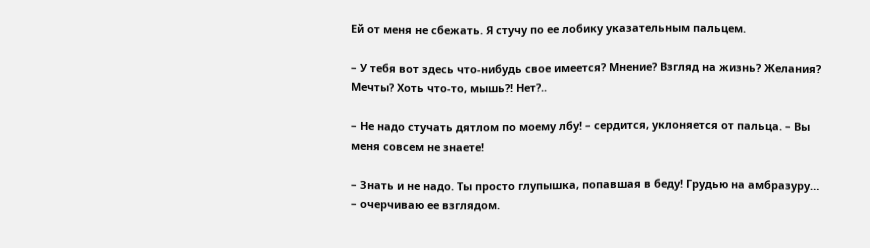Ей от меня не сбежать. Я стучу по ее лобику указательным пальцем.

– У тебя вот здесь что-нибудь свое имеется? Мнение? Взгляд на жизнь? Желания? Мечты? Хоть что-то, мышь?! Нет?..

– Не надо стучать дятлом по моему лбу! – сердится, уклоняется от пальца. – Вы меня совсем не знаете!

– Знать и не надо. Ты просто глупышка, попавшая в беду! Грудью на амбразуру… – очерчиваю ее взглядом.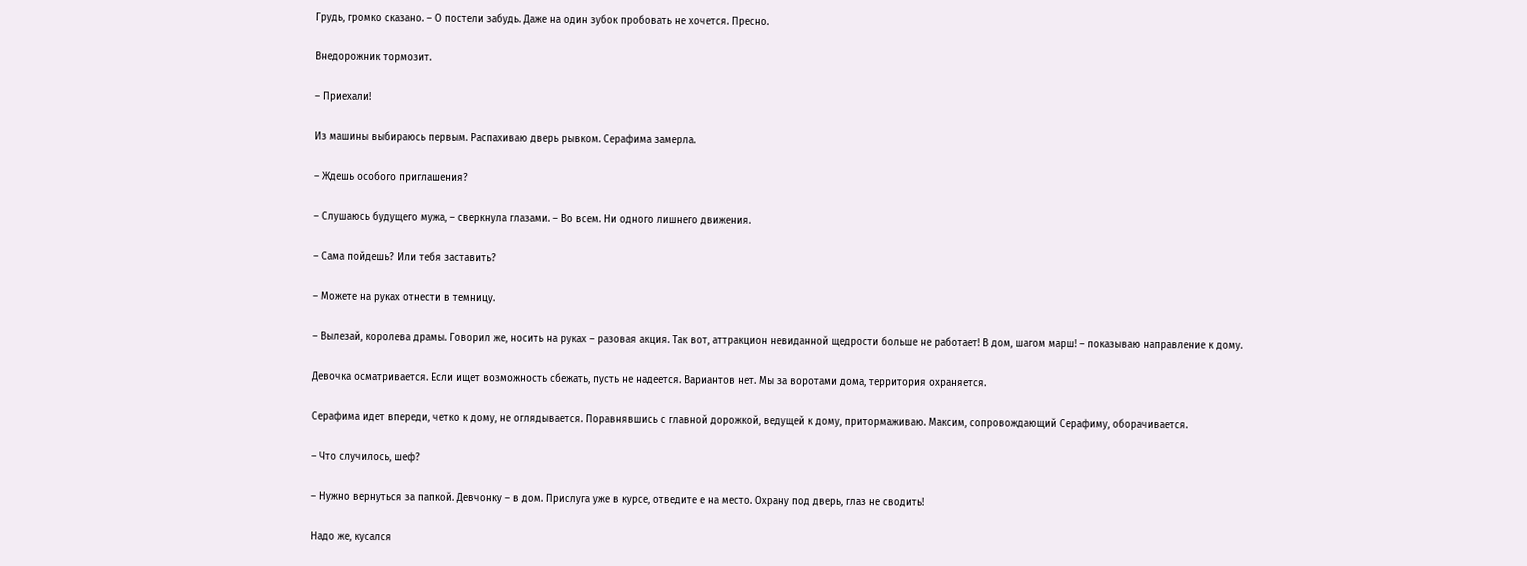Грудь, громко сказано. – О постели забудь. Даже на один зубок пробовать не хочется. Пресно.

Внедорожник тормозит.

– Приехали!

Из машины выбираюсь первым. Распахиваю дверь рывком. Серафима замерла.

– Ждешь особого приглашения?

– Слушаюсь будущего мужа, – сверкнула глазами. – Во всем. Ни одного лишнего движения.

– Сама пойдешь? Или тебя заставить?

– Можете на руках отнести в темницу.

– Вылезай, королева драмы. Говорил же, носить на руках – разовая акция. Так вот, аттракцион невиданной щедрости больше не работает! В дом, шагом марш! – показываю направление к дому.

Девочка осматривается. Если ищет возможность сбежать, пусть не надеется. Вариантов нет. Мы за воротами дома, территория охраняется.

Серафима идет впереди, четко к дому, не оглядывается. Поравнявшись с главной дорожкой, ведущей к дому, притормаживаю. Максим, сопровождающий Серафиму, оборачивается.

– Что случилось, шеф?

– Нужно вернуться за папкой. Девчонку – в дом. Прислуга уже в курсе, отведите е на место. Охрану под дверь, глаз не сводить!

Надо же, кусался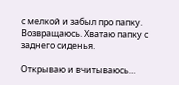с мелкой и забыл про папку. Возвращаюсь. Хватаю папку с заднего сиденья.

Открываю и вчитываюсь…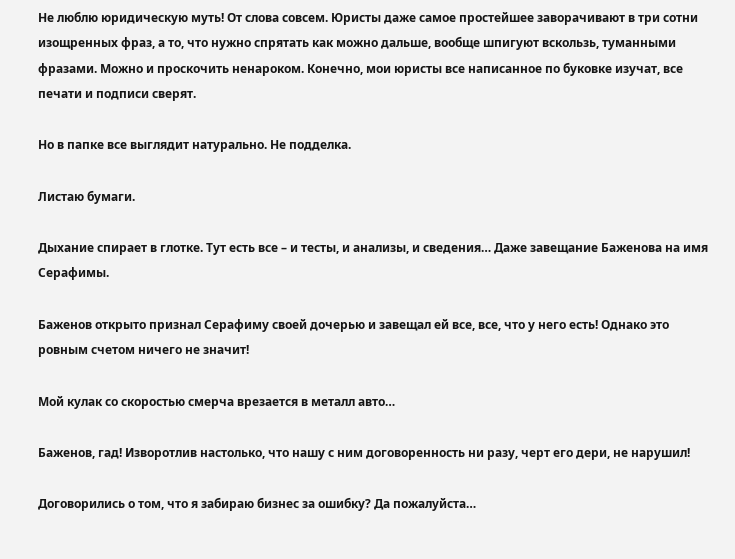Не люблю юридическую муть! От слова совсем. Юристы даже самое простейшее заворачивают в три сотни изощренных фраз, а то, что нужно спрятать как можно дальше, вообще шпигуют вскользь, туманными фразами. Можно и проскочить ненароком. Конечно, мои юристы все написанное по буковке изучат, все печати и подписи сверят.

Но в папке все выглядит натурально. Не подделка.

Листаю бумаги.

Дыхание спирает в глотке. Тут есть все – и тесты, и анализы, и сведения… Даже завещание Баженова на имя Серафимы.

Баженов открыто признал Серафиму своей дочерью и завещал ей все, все, что у него есть! Однако это ровным счетом ничего не значит!

Мой кулак со скоростью смерча врезается в металл авто…

Баженов, гад! Изворотлив настолько, что нашу с ним договоренность ни разу, черт его дери, не нарушил!

Договорились о том, что я забираю бизнес за ошибку? Да пожалуйста…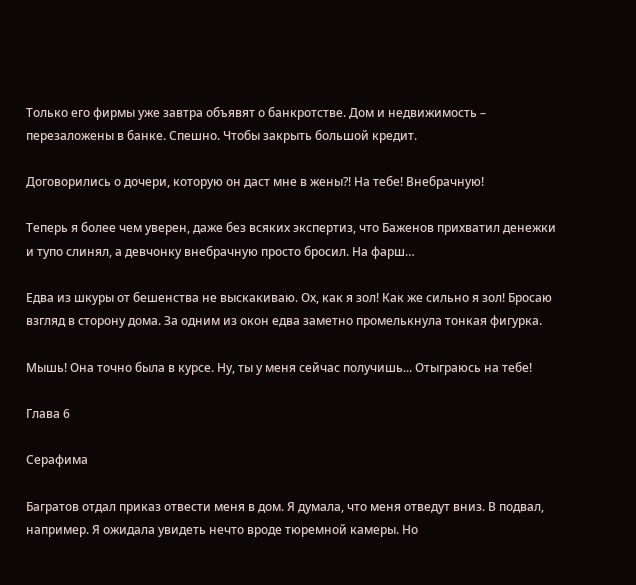Только его фирмы уже завтра объявят о банкротстве. Дом и недвижимость – перезаложены в банке. Спешно. Чтобы закрыть большой кредит.

Договорились о дочери, которую он даст мне в жены?! На тебе! Внебрачную!

Теперь я более чем уверен, даже без всяких экспертиз, что Баженов прихватил денежки и тупо слинял, а девчонку внебрачную просто бросил. На фарш…

Едва из шкуры от бешенства не выскакиваю. Ох, как я зол! Как же сильно я зол! Бросаю взгляд в сторону дома. За одним из окон едва заметно промелькнула тонкая фигурка.

Мышь! Она точно была в курсе. Ну, ты у меня сейчас получишь... Отыграюсь на тебе!

Глава 6

Серафима

Багратов отдал приказ отвести меня в дом. Я думала, что меня отведут вниз. В подвал, например. Я ожидала увидеть нечто вроде тюремной камеры. Но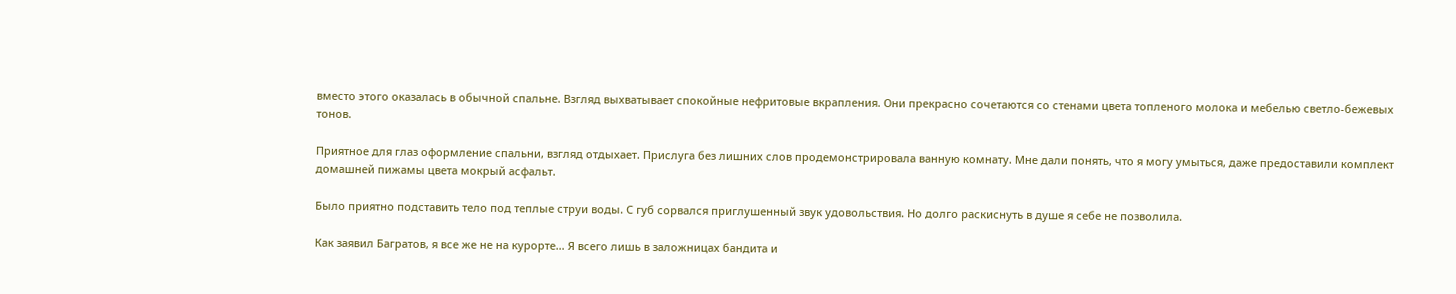вместо этого оказалась в обычной спальне. Взгляд выхватывает спокойные нефритовые вкрапления. Они прекрасно сочетаются со стенами цвета топленого молока и мебелью светло-бежевых тонов.

Приятное для глаз оформление спальни, взгляд отдыхает. Прислуга без лишних слов продемонстрировала ванную комнату. Мне дали понять, что я могу умыться, даже предоставили комплект домашней пижамы цвета мокрый асфальт.

Было приятно подставить тело под теплые струи воды. С губ сорвался приглушенный звук удовольствия. Но долго раскиснуть в душе я себе не позволила.

Как заявил Багратов, я все же не на курорте… Я всего лишь в заложницах бандита и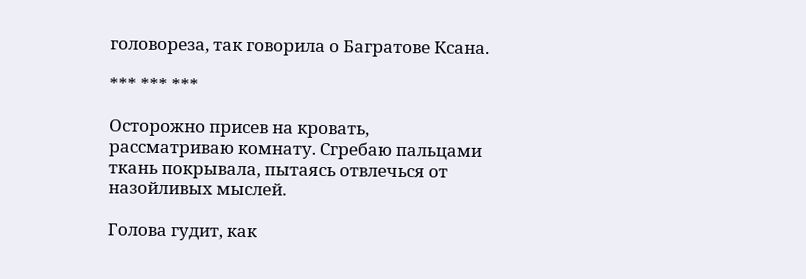головореза, так говорила о Багратове Ксана.

*** *** ***

Осторожно присев на кровать, рассматриваю комнату. Сгребаю пальцами ткань покрывала, пытаясь отвлечься от назойливых мыслей.

Голова гудит, как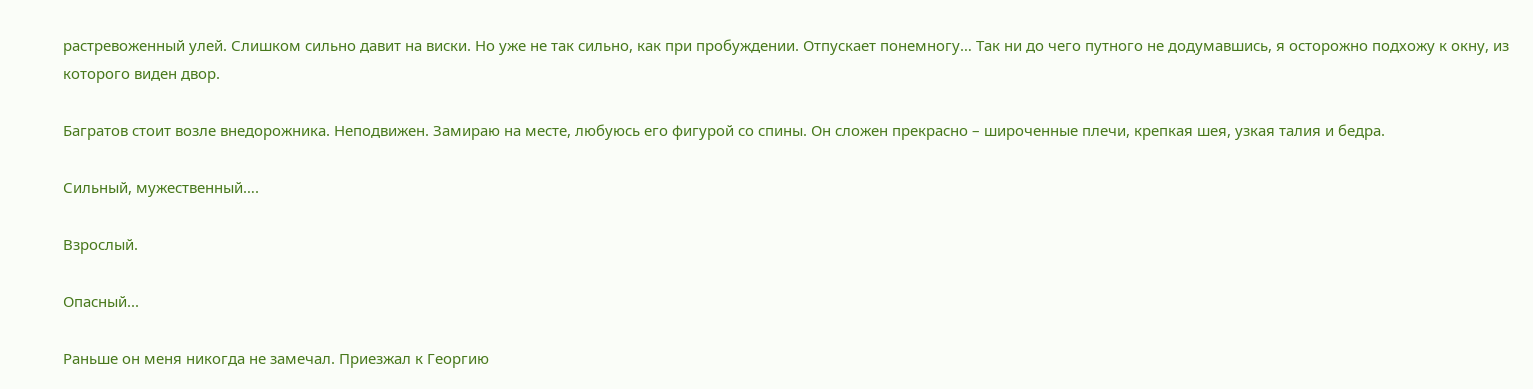растревоженный улей. Слишком сильно давит на виски. Но уже не так сильно, как при пробуждении. Отпускает понемногу… Так ни до чего путного не додумавшись, я осторожно подхожу к окну, из которого виден двор.

Багратов стоит возле внедорожника. Неподвижен. Замираю на месте, любуюсь его фигурой со спины. Он сложен прекрасно – широченные плечи, крепкая шея, узкая талия и бедра.

Сильный, мужественный….

Взрослый.

Опасный...

Раньше он меня никогда не замечал. Приезжал к Георгию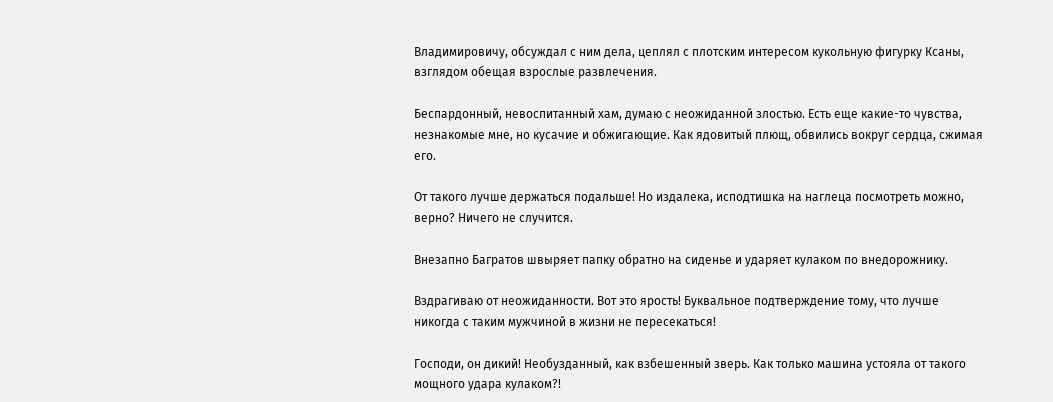Владимировичу, обсуждал с ним дела, цеплял с плотским интересом кукольную фигурку Ксаны, взглядом обещая взрослые развлечения.

Беспардонный, невоспитанный хам, думаю с неожиданной злостью. Есть еще какие-то чувства, незнакомые мне, но кусачие и обжигающие. Как ядовитый плющ, обвились вокруг сердца, сжимая его.

От такого лучше держаться подальше! Но издалека, исподтишка на наглеца посмотреть можно, верно? Ничего не случится.

Внезапно Багратов швыряет папку обратно на сиденье и ударяет кулаком по внедорожнику.

Вздрагиваю от неожиданности. Вот это ярость! Буквальное подтверждение тому, что лучше никогда с таким мужчиной в жизни не пересекаться!

Господи, он дикий! Необузданный, как взбешенный зверь. Как только машина устояла от такого мощного удара кулаком?!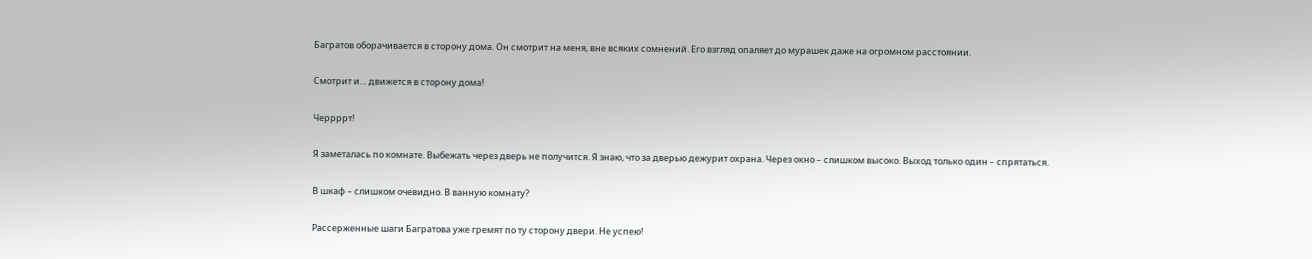Багратов оборачивается в сторону дома. Он смотрит на меня, вне всяких сомнений. Его взгляд опаляет до мурашек даже на огромном расстоянии.

Смотрит и… движется в сторону дома!

Черрррт!

Я заметалась по комнате. Выбежать через дверь не получится. Я знаю, что за дверью дежурит охрана. Через окно – слишком высоко. Выход только один – спрятаться.

В шкаф – слишком очевидно. В ванную комнату?

Рассерженные шаги Багратова уже гремят по ту сторону двери. Не успею!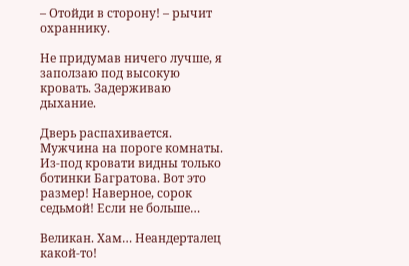– Отойди в сторону! – рычит охраннику.

Не придумав ничего лучше, я заползаю под высокую кровать. Задерживаю дыхание.

Дверь распахивается. Мужчина на пороге комнаты. Из-под кровати видны только ботинки Багратова. Вот это размер! Наверное, сорок седьмой! Если не больше…

Великан. Хам… Неандерталец какой-то!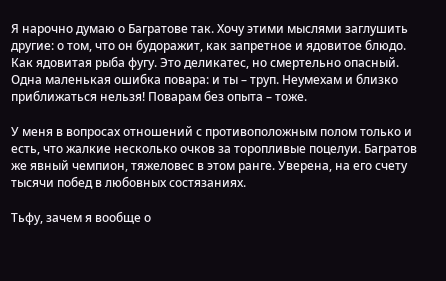Я нарочно думаю о Багратове так. Хочу этими мыслями заглушить другие: о том, что он будоражит, как запретное и ядовитое блюдо. Как ядовитая рыба фугу. Это деликатес, но смертельно опасный. Одна маленькая ошибка повара: и ты – труп. Неумехам и близко приближаться нельзя! Поварам без опыта – тоже.

У меня в вопросах отношений с противоположным полом только и есть, что жалкие несколько очков за торопливые поцелуи. Багратов же явный чемпион, тяжеловес в этом ранге. Уверена, на его счету тысячи побед в любовных состязаниях.

Тьфу, зачем я вообще о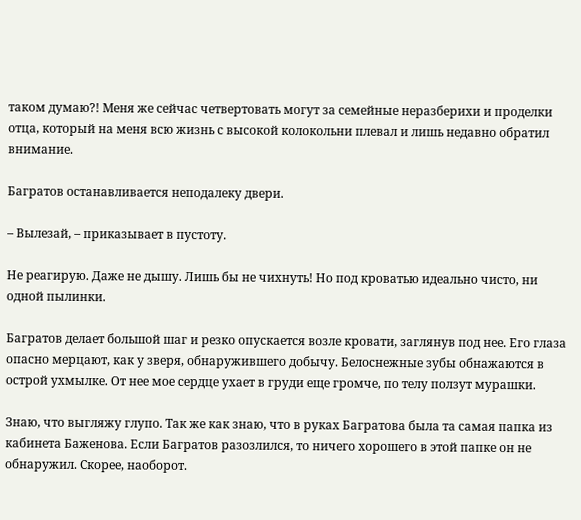таком думаю?! Меня же сейчас четвертовать могут за семейные неразберихи и проделки отца, который на меня всю жизнь с высокой колокольни плевал и лишь недавно обратил внимание.

Багратов останавливается неподалеку двери.

– Вылезай, – приказывает в пустоту.

Не реагирую. Даже не дышу. Лишь бы не чихнуть! Но под кроватью идеально чисто, ни одной пылинки.

Багратов делает большой шаг и резко опускается возле кровати, заглянув под нее. Его глаза опасно мерцают, как у зверя, обнаружившего добычу. Белоснежные зубы обнажаются в острой ухмылке. От нее мое сердце ухает в груди еще громче, по телу ползут мурашки.

Знаю, что выгляжу глупо. Так же как знаю, что в руках Багратова была та самая папка из кабинета Баженова. Если Багратов разозлился, то ничего хорошего в этой папке он не обнаружил. Скорее, наоборот.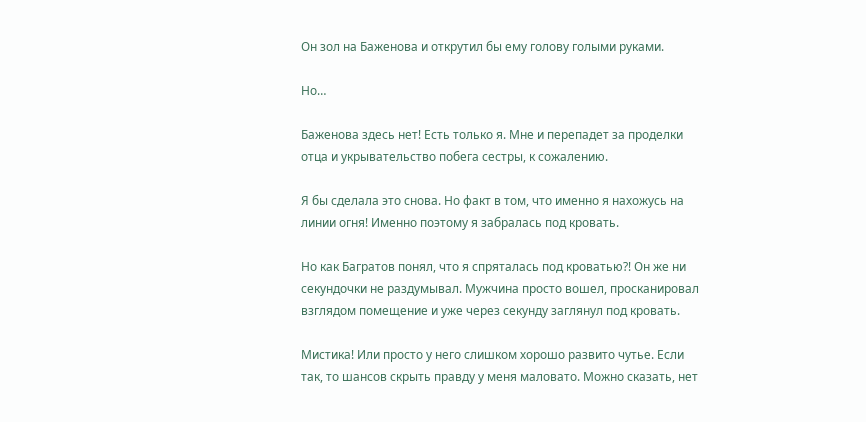Он зол на Баженова и открутил бы ему голову голыми руками.

Но…

Баженова здесь нет! Есть только я. Мне и перепадет за проделки отца и укрывательство побега сестры, к сожалению.

Я бы сделала это снова. Но факт в том, что именно я нахожусь на линии огня! Именно поэтому я забралась под кровать.

Но как Багратов понял, что я спряталась под кроватью?! Он же ни секундочки не раздумывал. Мужчина просто вошел, просканировал взглядом помещение и уже через секунду заглянул под кровать.

Мистика! Или просто у него слишком хорошо развито чутье. Если так, то шансов скрыть правду у меня маловато. Можно сказать, нет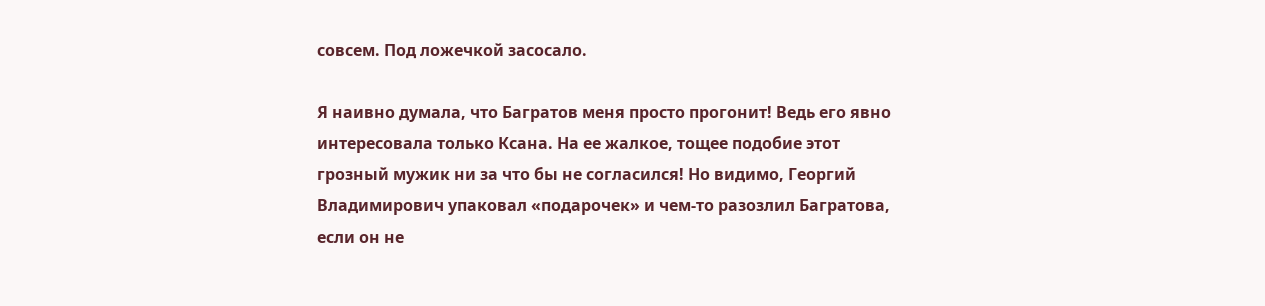совсем. Под ложечкой засосало.

Я наивно думала, что Багратов меня просто прогонит! Ведь его явно интересовала только Ксана. На ее жалкое, тощее подобие этот грозный мужик ни за что бы не согласился! Но видимо, Георгий Владимирович упаковал «подарочек» и чем-то разозлил Багратова, если он не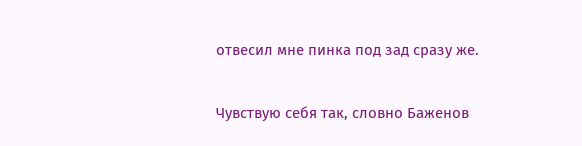отвесил мне пинка под зад сразу же.

Чувствую себя так, словно Баженов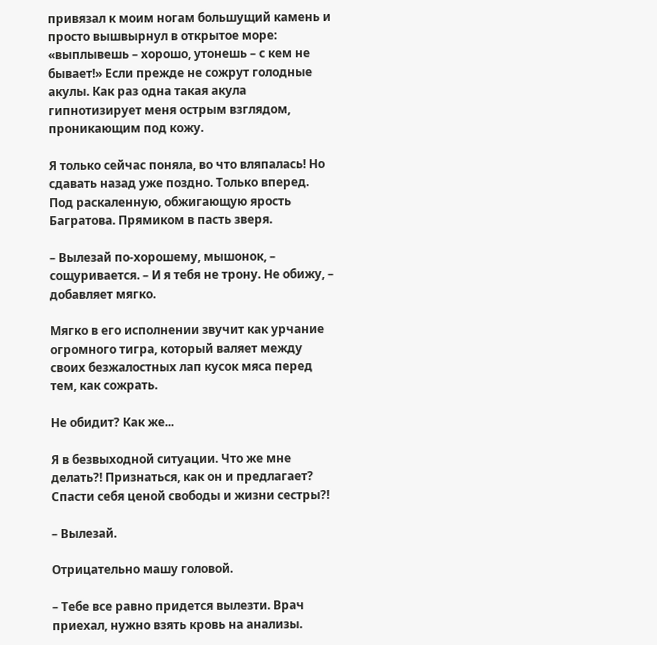привязал к моим ногам большущий камень и просто вышвырнул в открытое море: «выплывешь – хорошо, утонешь – с кем не бывает!» Если прежде не сожрут голодные акулы. Как раз одна такая акула гипнотизирует меня острым взглядом, проникающим под кожу.

Я только сейчас поняла, во что вляпалась! Но сдавать назад уже поздно. Только вперед. Под раскаленную, обжигающую ярость Багратова. Прямиком в пасть зверя.

– Вылезай по-хорошему, мышонок, – сощуривается. – И я тебя не трону. Не обижу, – добавляет мягко.

Мягко в его исполнении звучит как урчание огромного тигра, который валяет между своих безжалостных лап кусок мяса перед тем, как сожрать.

Не обидит? Как же...

Я в безвыходной ситуации. Что же мне делать?! Признаться, как он и предлагает? Спасти себя ценой свободы и жизни сестры?!

– Вылезай.

Отрицательно машу головой.

– Тебе все равно придется вылезти. Врач приехал, нужно взять кровь на анализы.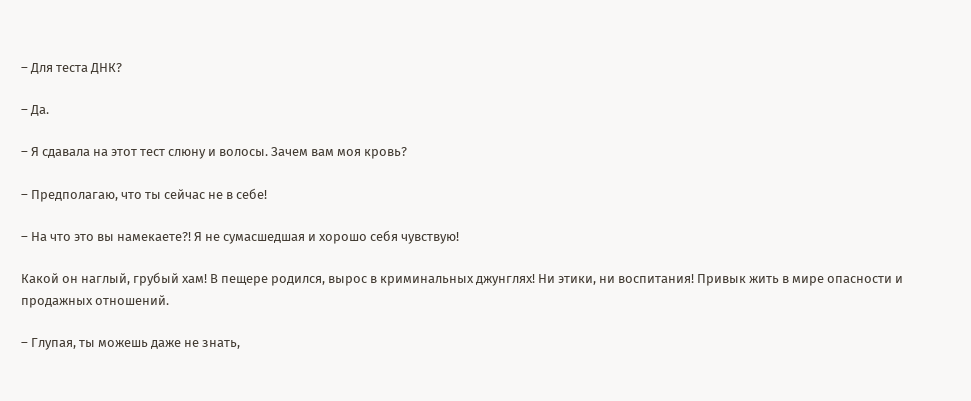– Для теста ДНК?

– Да.

– Я сдавала на этот тест слюну и волосы. Зачем вам моя кровь?

– Предполагаю, что ты сейчас не в себе!

– На что это вы намекаете?! Я не сумасшедшая и хорошо себя чувствую!

Какой он наглый, грубый хам! В пещере родился, вырос в криминальных джунглях! Ни этики, ни воспитания! Привык жить в мире опасности и продажных отношений.

– Глупая, ты можешь даже не знать,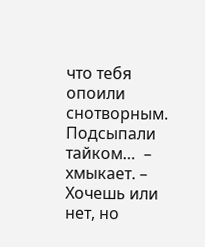что тебя опоили снотворным. Подсыпали тайком…  – хмыкает. – Хочешь или нет, но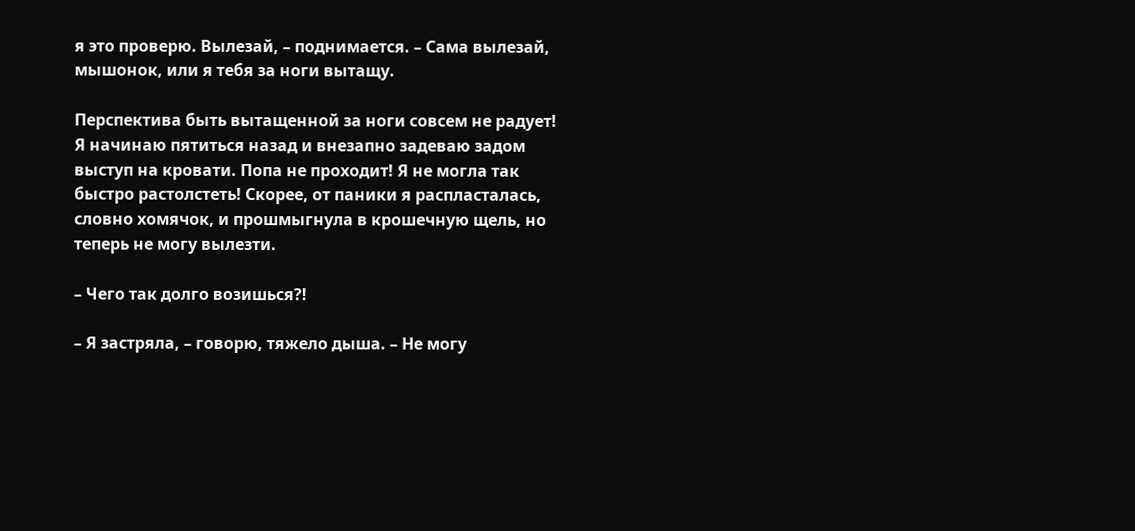я это проверю. Вылезай, – поднимается. – Сама вылезай, мышонок, или я тебя за ноги вытащу.

Перспектива быть вытащенной за ноги совсем не радует! Я начинаю пятиться назад и внезапно задеваю задом выступ на кровати. Попа не проходит! Я не могла так быстро растолстеть! Скорее, от паники я распласталась, словно хомячок, и прошмыгнула в крошечную щель, но теперь не могу вылезти.

– Чего так долго возишься?!

– Я застряла, – говорю, тяжело дыша. – Не могу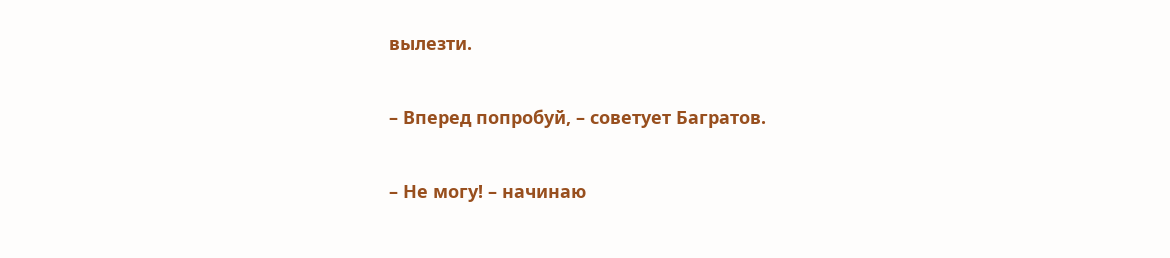вылезти.

– Вперед попробуй, – советует Багратов.

– Не могу! – начинаю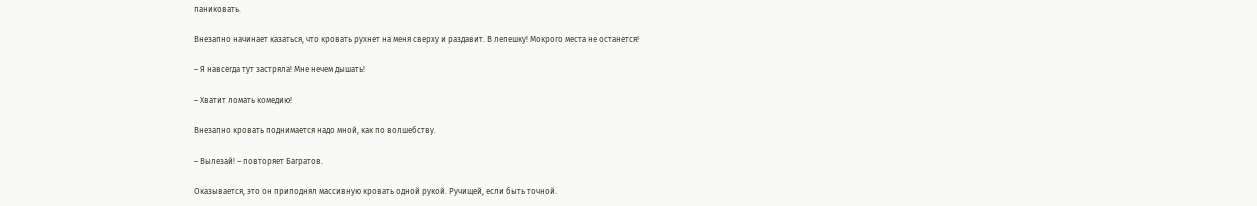паниковать.

Внезапно начинает казаться, что кровать рухнет на меня сверху и раздавит. В лепешку! Мокрого места не останется!

– Я навсегда тут застряла! Мне нечем дышать!

– Хватит ломать комедию!

Внезапно кровать поднимается надо мной, как по волшебству.

– Вылезай! – повторяет Багратов.

Оказывается, это он приподнял массивную кровать одной рукой. Ручищей, если быть точной.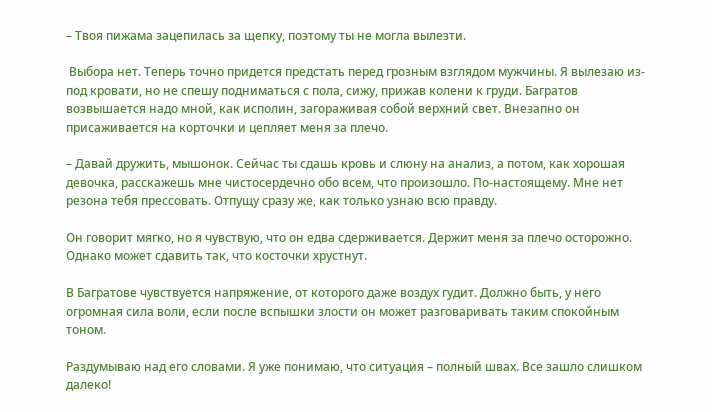– Твоя пижама зацепилась за щепку, поэтому ты не могла вылезти.

 Выбора нет. Теперь точно придется предстать перед грозным взглядом мужчины. Я вылезаю из-под кровати, но не спешу подниматься с пола, сижу, прижав колени к груди. Багратов возвышается надо мной, как исполин, загораживая собой верхний свет. Внезапно он присаживается на корточки и цепляет меня за плечо.

– Давай дружить, мышонок. Сейчас ты сдашь кровь и слюну на анализ, а потом, как хорошая девочка, расскажешь мне чистосердечно обо всем, что произошло. По-настоящему. Мне нет резона тебя прессовать. Отпущу сразу же, как только узнаю всю правду.

Он говорит мягко, но я чувствую, что он едва сдерживается. Держит меня за плечо осторожно. Однако может сдавить так, что косточки хрустнут.

В Багратове чувствуется напряжение, от которого даже воздух гудит. Должно быть, у него огромная сила воли, если после вспышки злости он может разговаривать таким спокойным тоном.

Раздумываю над его словами. Я уже понимаю, что ситуация – полный швах. Все зашло слишком далеко!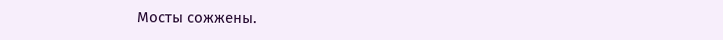Мосты сожжены.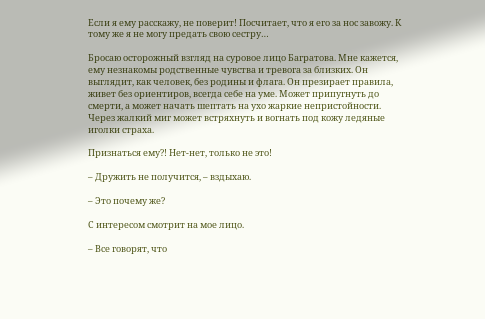Если я ему расскажу, не поверит! Посчитает, что я его за нос завожу. К тому же я не могу предать свою сестру…

Бросаю осторожный взгляд на суровое лицо Багратова. Мне кажется, ему незнакомы родственные чувства и тревога за близких. Он выглядит, как человек, без родины и флага. Он презирает правила, живет без ориентиров, всегда себе на уме. Может припугнуть до смерти, а может начать шептать на ухо жаркие непристойности. Через жалкий миг может встряхнуть и вогнать под кожу ледяные иголки страха.

Признаться ему?! Нет-нет, только не это!

– Дружить не получится, – вздыхаю.

– Это почему же?

С интересом смотрит на мое лицо.

– Все говорят, что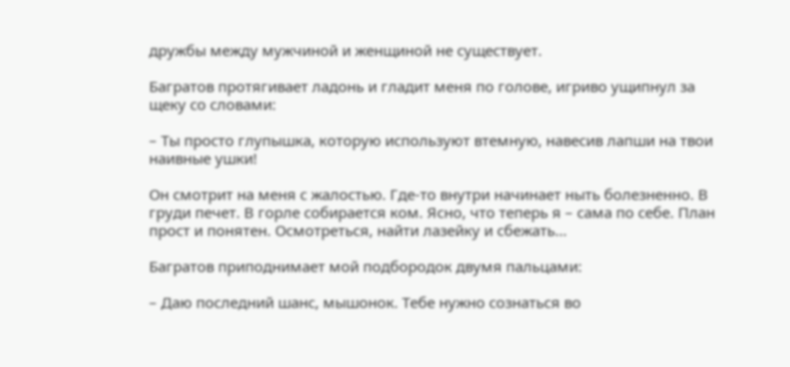дружбы между мужчиной и женщиной не существует.

Багратов протягивает ладонь и гладит меня по голове, игриво ущипнул за щеку со словами:

– Ты просто глупышка, которую используют втемную, навесив лапши на твои наивные ушки!

Он смотрит на меня с жалостью. Где-то внутри начинает ныть болезненно. В груди печет. В горле собирается ком. Ясно, что теперь я – сама по себе. План прост и понятен. Осмотреться, найти лазейку и сбежать…

Багратов приподнимает мой подбородок двумя пальцами:

– Даю последний шанс, мышонок. Тебе нужно сознаться во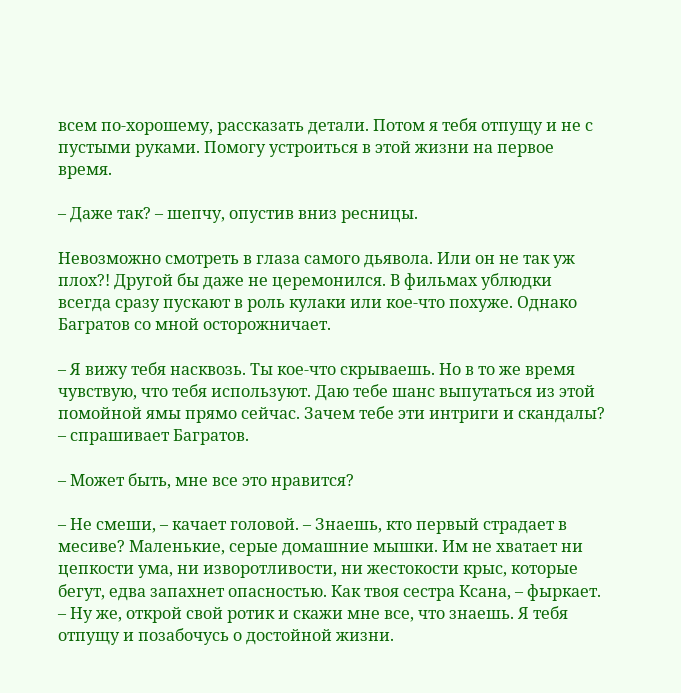всем по-хорошему, рассказать детали. Потом я тебя отпущу и не с пустыми руками. Помогу устроиться в этой жизни на первое время.

– Даже так? – шепчу, опустив вниз ресницы.

Невозможно смотреть в глаза самого дьявола. Или он не так уж плох?! Другой бы даже не церемонился. В фильмах ублюдки всегда сразу пускают в роль кулаки или кое-что похуже. Однако Багратов со мной осторожничает.

– Я вижу тебя насквозь. Ты кое-что скрываешь. Но в то же время чувствую, что тебя используют. Даю тебе шанс выпутаться из этой помойной ямы прямо сейчас. Зачем тебе эти интриги и скандалы? – спрашивает Багратов.

– Может быть, мне все это нравится?

– Не смеши, – качает головой. – Знаешь, кто первый страдает в месиве? Маленькие, серые домашние мышки. Им не хватает ни цепкости ума, ни изворотливости, ни жестокости крыс, которые бегут, едва запахнет опасностью. Как твоя сестра Ксана, – фыркает. – Ну же, открой свой ротик и скажи мне все, что знаешь. Я тебя отпущу и позабочусь о достойной жизни.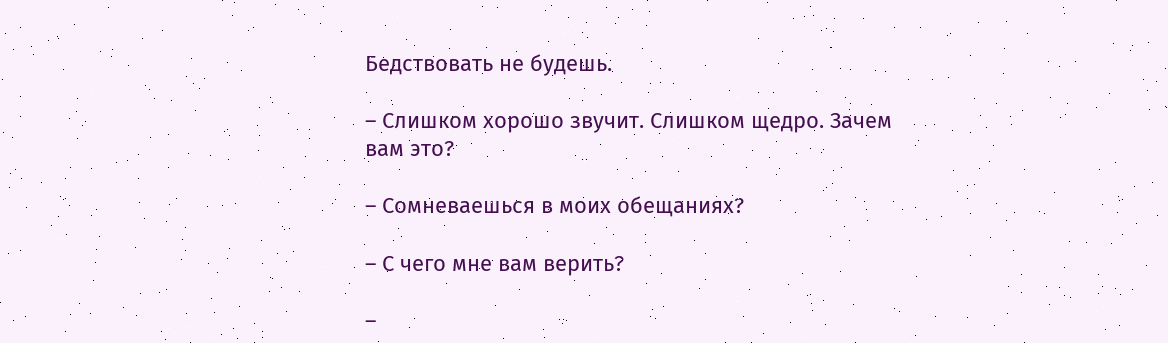Бедствовать не будешь.

– Слишком хорошо звучит. Слишком щедро. Зачем вам это?

– Сомневаешься в моих обещаниях?

– С чего мне вам верить?

–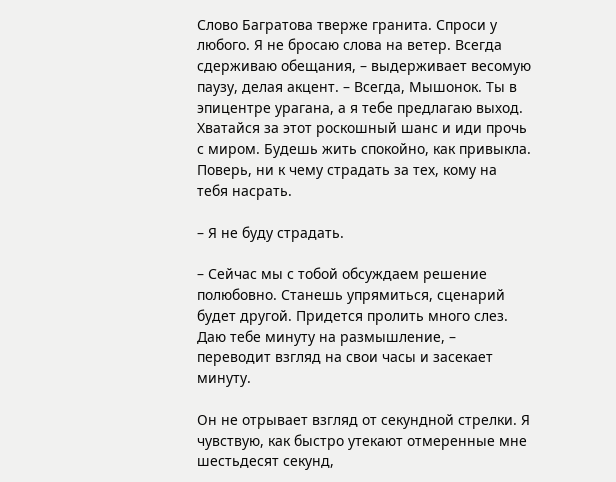Слово Багратова тверже гранита. Спроси у любого. Я не бросаю слова на ветер. Всегда сдерживаю обещания, – выдерживает весомую паузу, делая акцент. – Всегда, Мышонок. Ты в эпицентре урагана, а я тебе предлагаю выход. Хватайся за этот роскошный шанс и иди прочь с миром. Будешь жить спокойно, как привыкла. Поверь, ни к чему страдать за тех, кому на тебя насрать.

– Я не буду страдать.

– Сейчас мы с тобой обсуждаем решение полюбовно. Станешь упрямиться, сценарий будет другой. Придется пролить много слез. Даю тебе минуту на размышление, – переводит взгляд на свои часы и засекает минуту.

Он не отрывает взгляд от секундной стрелки. Я чувствую, как быстро утекают отмеренные мне шестьдесят секунд,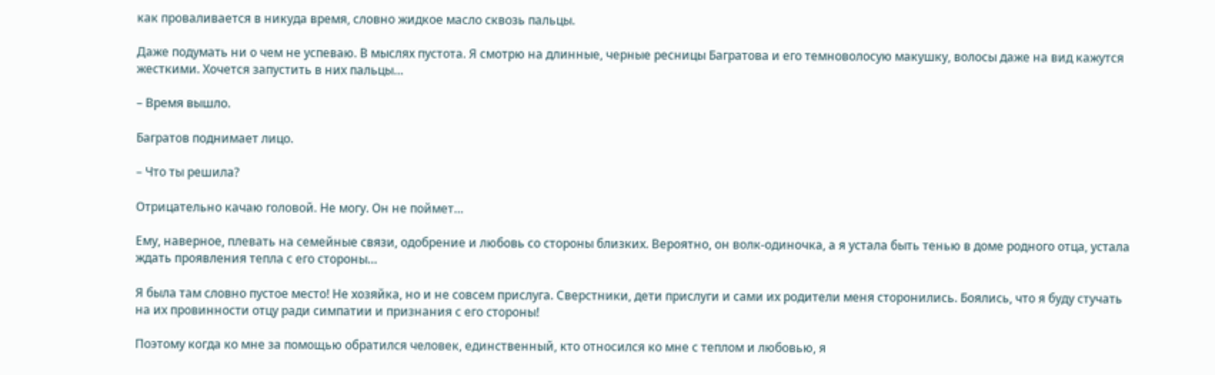как проваливается в никуда время, словно жидкое масло сквозь пальцы.

Даже подумать ни о чем не успеваю. В мыслях пустота. Я смотрю на длинные, черные ресницы Багратова и его темноволосую макушку, волосы даже на вид кажутся жесткими. Хочется запустить в них пальцы…

– Время вышло.

Багратов поднимает лицо.

– Что ты решила?

Отрицательно качаю головой. Не могу. Он не поймет…

Ему, наверное, плевать на семейные связи, одобрение и любовь со стороны близких. Вероятно, он волк-одиночка, а я устала быть тенью в доме родного отца, устала ждать проявления тепла с его стороны…

Я была там словно пустое место! Не хозяйка, но и не совсем прислуга. Сверстники, дети прислуги и сами их родители меня сторонились. Боялись, что я буду стучать на их провинности отцу ради симпатии и признания с его стороны!

Поэтому когда ко мне за помощью обратился человек, единственный, кто относился ко мне с теплом и любовью, я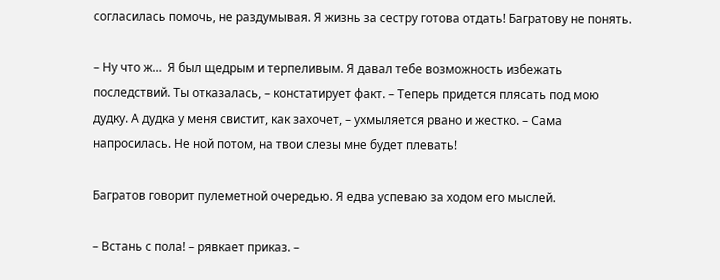согласилась помочь, не раздумывая. Я жизнь за сестру готова отдать! Багратову не понять.

– Ну что ж…  Я был щедрым и терпеливым. Я давал тебе возможность избежать последствий. Ты отказалась, – констатирует факт. – Теперь придется плясать под мою дудку. А дудка у меня свистит, как захочет, – ухмыляется рвано и жестко. – Сама напросилась. Не ной потом, на твои слезы мне будет плевать!

Багратов говорит пулеметной очередью. Я едва успеваю за ходом его мыслей.

– Встань с пола! – рявкает приказ. –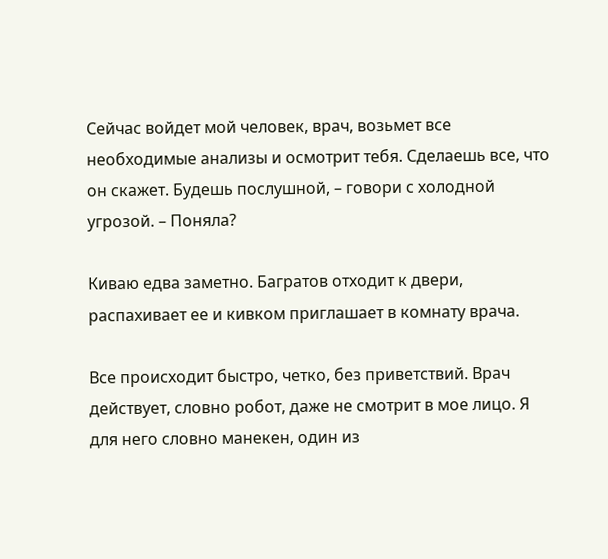Сейчас войдет мой человек, врач, возьмет все необходимые анализы и осмотрит тебя. Сделаешь все, что он скажет. Будешь послушной, – говори с холодной угрозой. – Поняла?

Киваю едва заметно. Багратов отходит к двери, распахивает ее и кивком приглашает в комнату врача.

Все происходит быстро, четко, без приветствий. Врач действует, словно робот, даже не смотрит в мое лицо. Я для него словно манекен, один из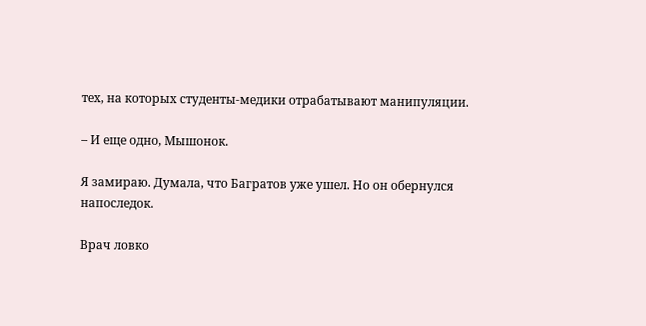тех, на которых студенты-медики отрабатывают манипуляции.

– И еще одно, Мышонок.

Я замираю. Думала, что Багратов уже ушел. Но он обернулся напоследок.

Врач ловко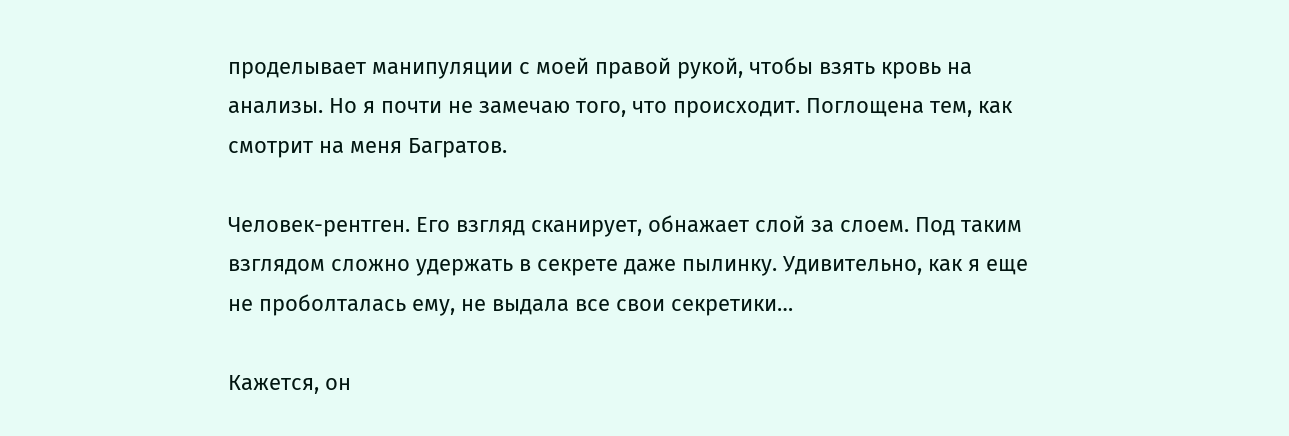проделывает манипуляции с моей правой рукой, чтобы взять кровь на анализы. Но я почти не замечаю того, что происходит. Поглощена тем, как смотрит на меня Багратов.

Человек-рентген. Его взгляд сканирует, обнажает слой за слоем. Под таким взглядом сложно удержать в секрете даже пылинку. Удивительно, как я еще не проболталась ему, не выдала все свои секретики…

Кажется, он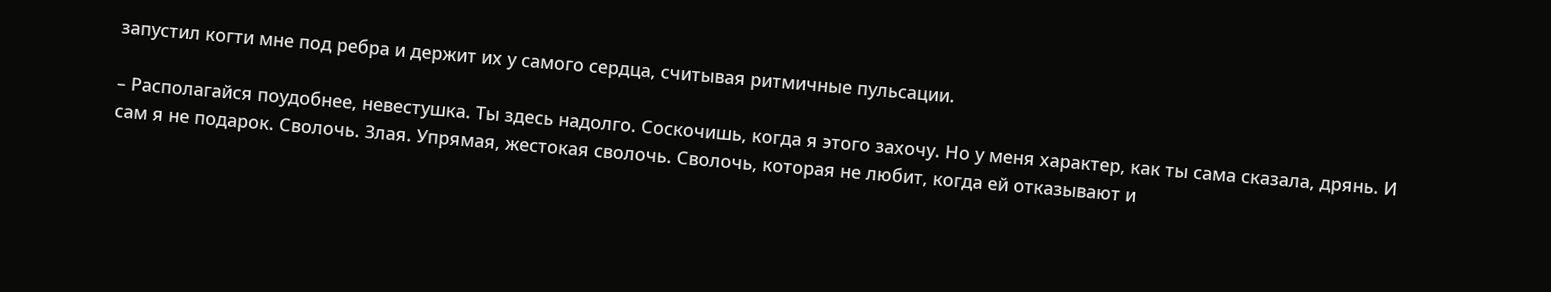запустил когти мне под ребра и держит их у самого сердца, считывая ритмичные пульсации.

– Располагайся поудобнее, невестушка. Ты здесь надолго. Соскочишь, когда я этого захочу. Но у меня характер, как ты сама сказала, дрянь. И сам я не подарок. Сволочь. Злая. Упрямая, жестокая сволочь. Сволочь, которая не любит, когда ей отказывают и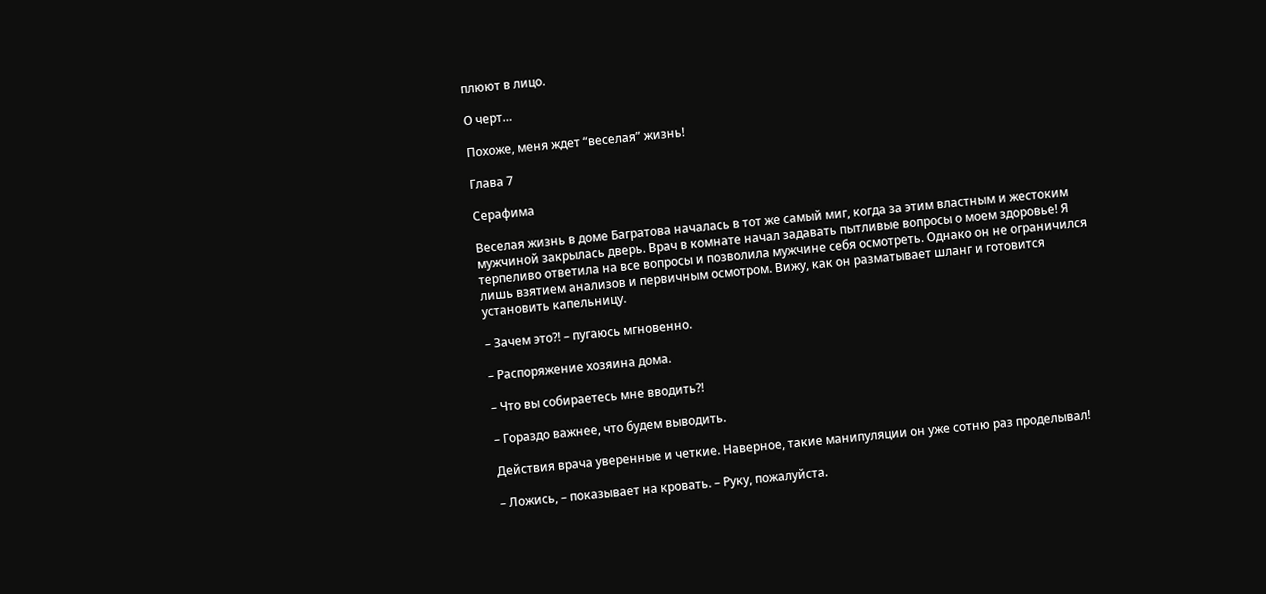плюют в лицо.

О черт…

Похоже, меня ждет “веселая” жизнь!

Глава 7

Серафима

Веселая жизнь в доме Багратова началась в тот же самый миг, когда за этим властным и жестоким мужчиной закрылась дверь. Врач в комнате начал задавать пытливые вопросы о моем здоровье! Я терпеливо ответила на все вопросы и позволила мужчине себя осмотреть. Однако он не ограничился лишь взятием анализов и первичным осмотром. Вижу, как он разматывает шланг и готовится установить капельницу.

– Зачем это?! – пугаюсь мгновенно.

– Распоряжение хозяина дома.

– Что вы собираетесь мне вводить?!

– Гораздо важнее, что будем выводить.

Действия врача уверенные и четкие. Наверное, такие манипуляции он уже сотню раз проделывал!

– Ложись, – показывает на кровать. – Руку, пожалуйста.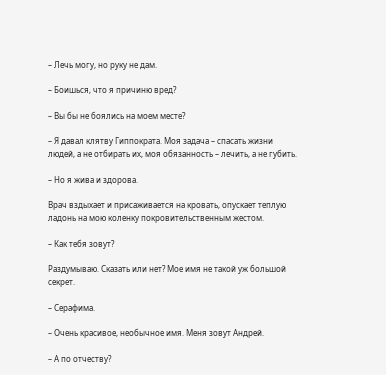– Лечь могу, но руку не дам.

– Боишься, что я причиню вред?

– Вы бы не боялись на моем месте?

– Я давал клятву Гиппократа. Моя задача – спасать жизни людей, а не отбирать их, моя обязанность – лечить, а не губить.

– Но я жива и здорова.

Врач вздыхает и присаживается на кровать, опускает теплую ладонь на мою коленку покровительственным жестом.

– Как тебя зовут?

Раздумываю. Сказать или нет? Мое имя не такой уж большой секрет.

– Серафима.

– Очень красивое, необычное имя. Меня зовут Андрей.

– А по отчеству?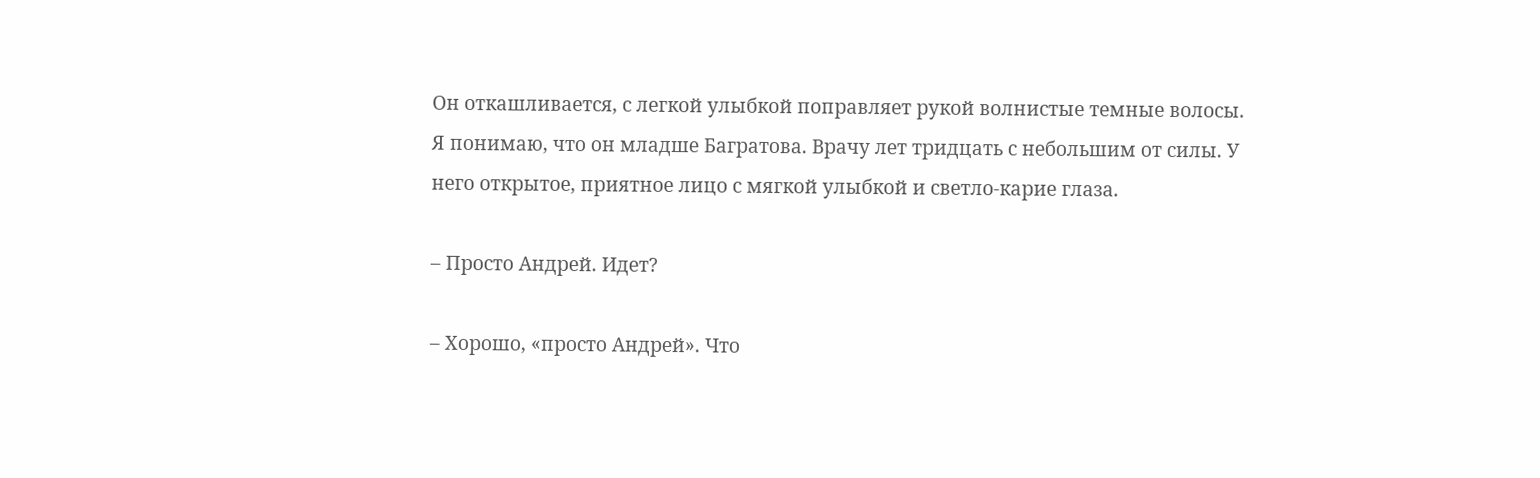Он откашливается, с легкой улыбкой поправляет рукой волнистые темные волосы. Я понимаю, что он младше Багратова. Врачу лет тридцать с небольшим от силы. У него открытое, приятное лицо с мягкой улыбкой и светло-карие глаза.

– Просто Андрей. Идет?

– Хорошо, «просто Андрей». Что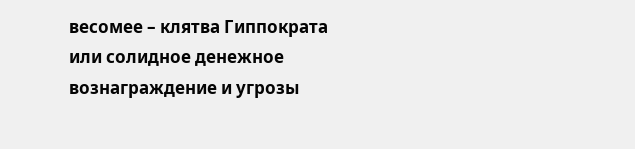весомее – клятва Гиппократа или солидное денежное вознаграждение и угрозы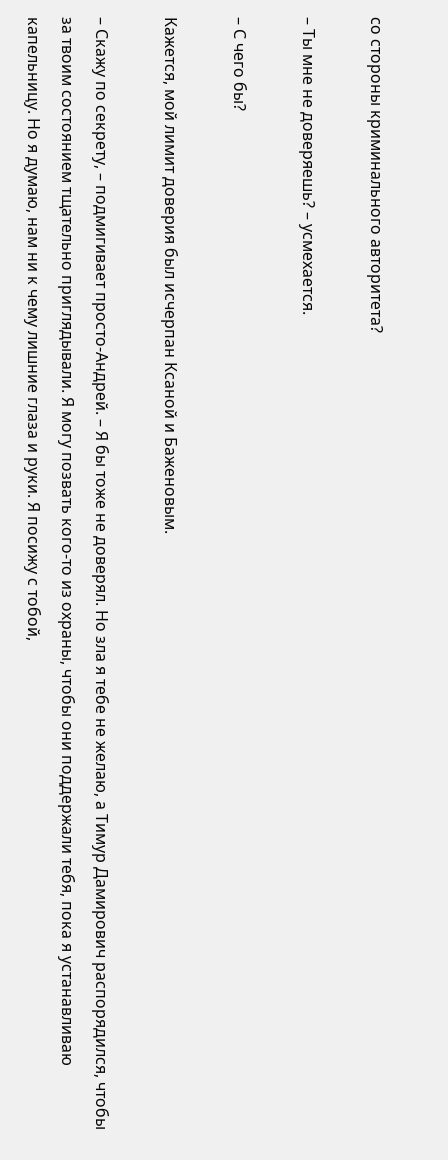со стороны криминального авторитета?

– Ты мне не доверяешь? – усмехается.

– С чего бы?

Кажется, мой лимит доверия был исчерпан Ксаной и Баженовым.

– Скажу по секрету, – подмигивает просто-Андрей. – Я бы тоже не доверял. Но зла я тебе не желаю, а Тимур Дамирович распорядился, чтобы за твоим состоянием тщательно приглядывали. Я могу позвать кого-то из охраны, чтобы они поддержали тебя, пока я устанавливаю капельницу. Но я думаю, нам ни к чему лишние глаза и руки. Я посижу с тобой,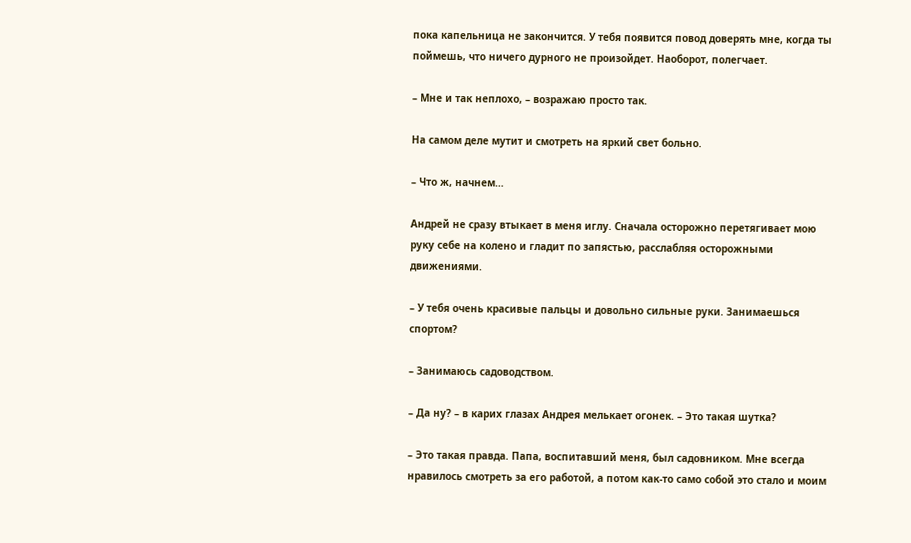пока капельница не закончится. У тебя появится повод доверять мне, когда ты поймешь, что ничего дурного не произойдет. Наоборот, полегчает.

– Мне и так неплохо, – возражаю просто так.

На самом деле мутит и смотреть на яркий свет больно.

– Что ж, начнем…

Андрей не сразу втыкает в меня иглу. Сначала осторожно перетягивает мою руку себе на колено и гладит по запястью, расслабляя осторожными движениями.

– У тебя очень красивые пальцы и довольно сильные руки. Занимаешься спортом?

– Занимаюсь садоводством.

– Да ну? – в карих глазах Андрея мелькает огонек. – Это такая шутка?

– Это такая правда. Папа, воспитавший меня, был садовником. Мне всегда нравилось смотреть за его работой, а потом как-то само собой это стало и моим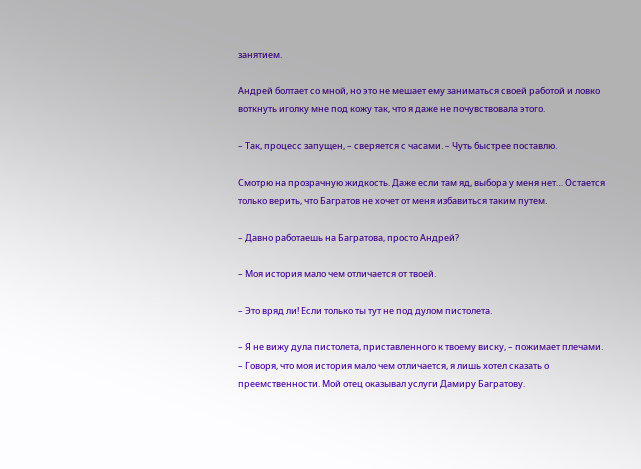занятием.

Андрей болтает со мной, но это не мешает ему заниматься своей работой и ловко воткнуть иголку мне под кожу так, что я даже не почувствовала этого.

– Так, процесс запущен, – сверяется с часами. – Чуть быстрее поставлю.

Смотрю на прозрачную жидкость. Даже если там яд, выбора у меня нет… Остается только верить, что Багратов не хочет от меня избавиться таким путем.

– Давно работаешь на Багратова, просто Андрей?

– Моя история мало чем отличается от твоей.

– Это вряд ли! Если только ты тут не под дулом пистолета.

– Я не вижу дула пистолета, приставленного к твоему виску, – пожимает плечами. – Говоря, что моя история мало чем отличается, я лишь хотел сказать о преемственности. Мой отец оказывал услуги Дамиру Багратову.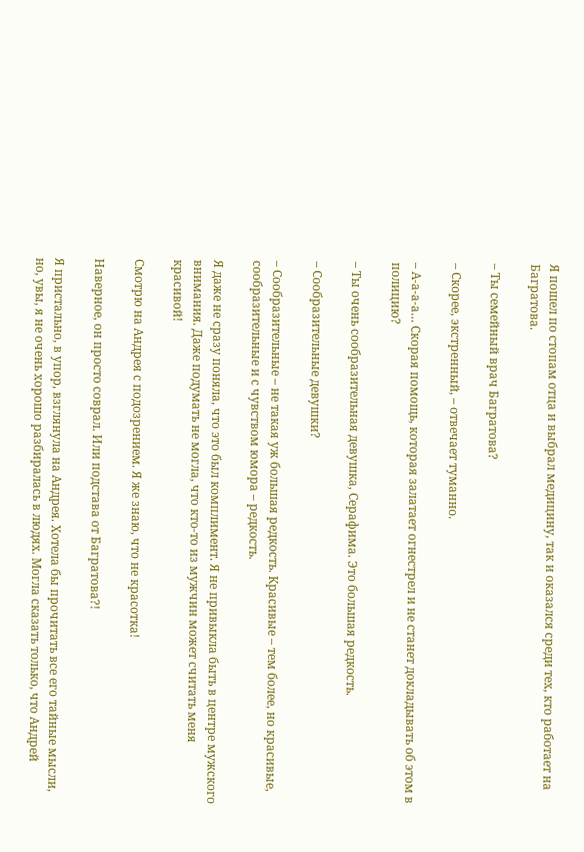Я пошел по стопам отца и выбрал медицину, так и оказался среди тех, кто работает на Багратова.

– Ты семейный врач Багратова?

– Скорее, экстренный, – отвечает туманно.

– А-а-а-а… Скорая помощь, которая залатает огнестрел и не станет докладывать об этом в полицию?

– Ты очень сообразительная девушка, Серафима. Это большая редкость.

– Сообразительные девушки?

– Сообразительные – не такая уж большая редкость. Красивые – тем более, но красивые, сообразительные и с чувством юмора – редкость.

Я даже не сразу поняла, что это был комплимент. Я не привыкла быть в центре мужского внимания. Даже подумать не могла, что кто-то из мужчин может считать меня красивой!

Смотрю на Андрея с подозрением. Я же знаю, что не красотка!

Наверное, он просто соврал. Или подстава от Багратова?!

Я пристально, в упор, взглянула на Андрея. Хотела бы прочитать все его тайные мысли, но, увы, я не очень хорошо разбиралась в людях. Могла сказать только, что Андрей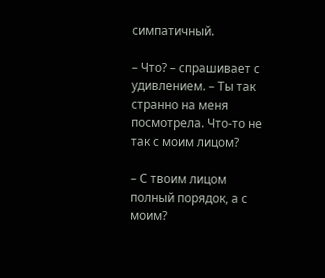симпатичный.

– Что? – спрашивает с удивлением. – Ты так странно на меня посмотрела. Что-то не так с моим лицом?

– С твоим лицом полный порядок, а с моим?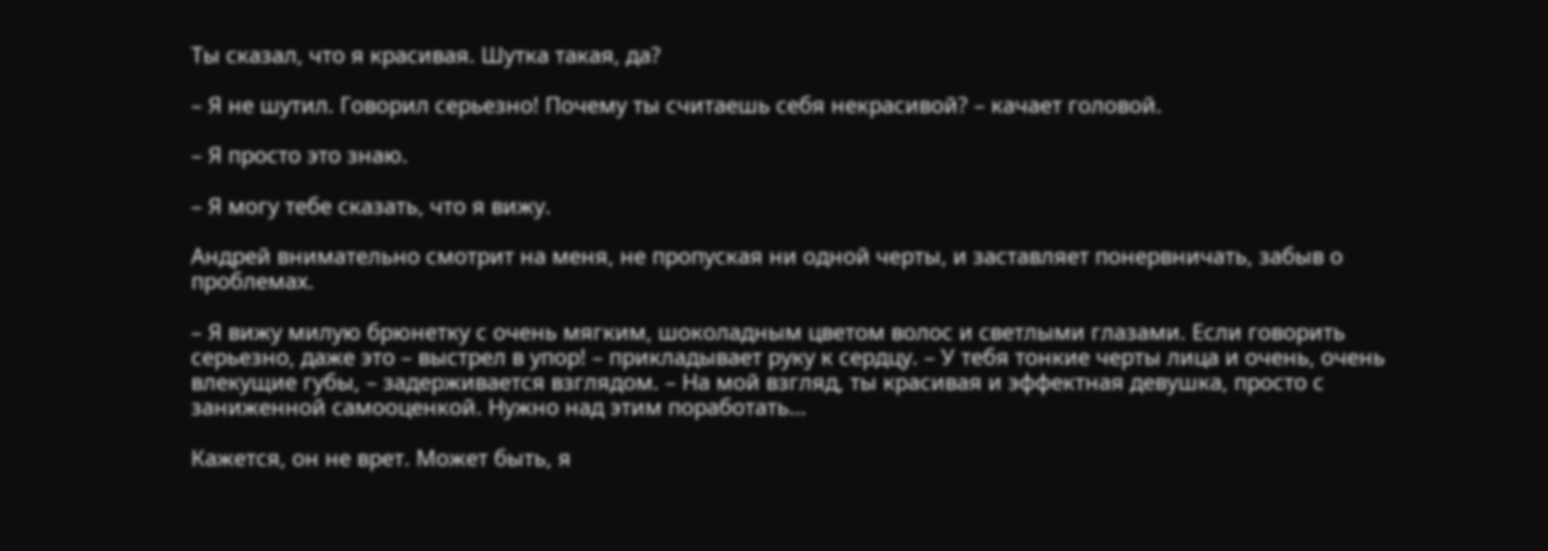Ты сказал, что я красивая. Шутка такая, да?

– Я не шутил. Говорил серьезно! Почему ты считаешь себя некрасивой? – качает головой.

– Я просто это знаю.

– Я могу тебе сказать, что я вижу.

Андрей внимательно смотрит на меня, не пропуская ни одной черты, и заставляет понервничать, забыв о проблемах.

– Я вижу милую брюнетку с очень мягким, шоколадным цветом волос и светлыми глазами. Если говорить серьезно, даже это – выстрел в упор! – прикладывает руку к сердцу. – У тебя тонкие черты лица и очень, очень влекущие губы, – задерживается взглядом. – На мой взгляд, ты красивая и эффектная девушка, просто с заниженной самооценкой. Нужно над этим поработать…

Кажется, он не врет. Может быть, я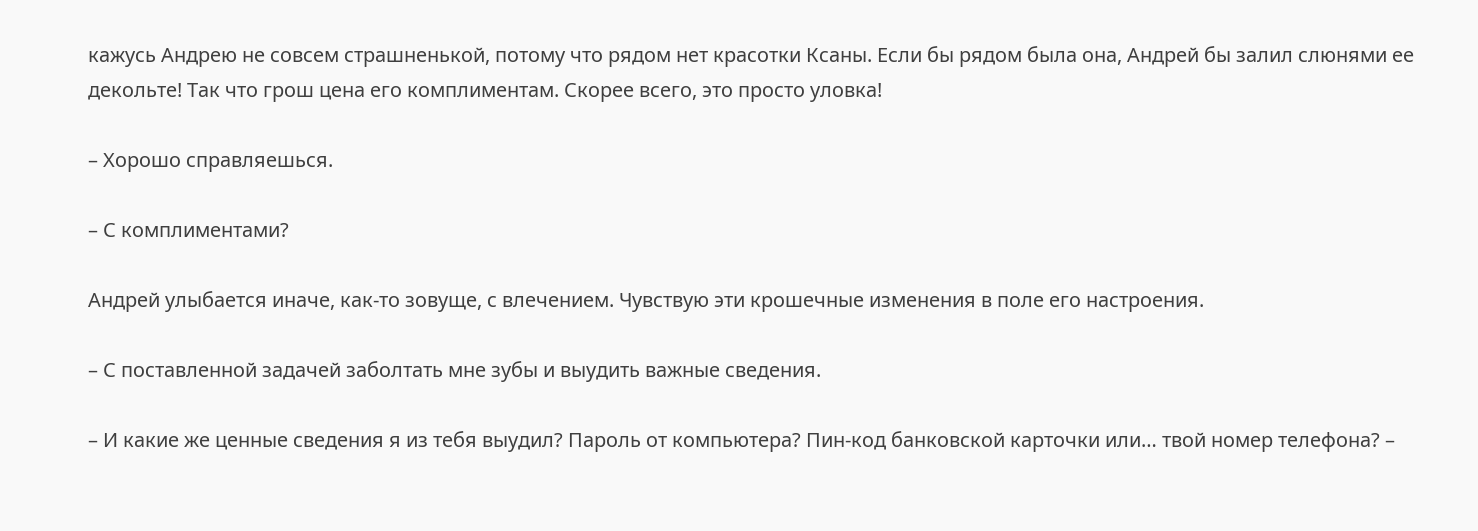кажусь Андрею не совсем страшненькой, потому что рядом нет красотки Ксаны. Если бы рядом была она, Андрей бы залил слюнями ее декольте! Так что грош цена его комплиментам. Скорее всего, это просто уловка!

– Хорошо справляешься.

– С комплиментами?

Андрей улыбается иначе, как-то зовуще, с влечением. Чувствую эти крошечные изменения в поле его настроения.

– С поставленной задачей заболтать мне зубы и выудить важные сведения.

– И какие же ценные сведения я из тебя выудил? Пароль от компьютера? Пин-код банковской карточки или… твой номер телефона? –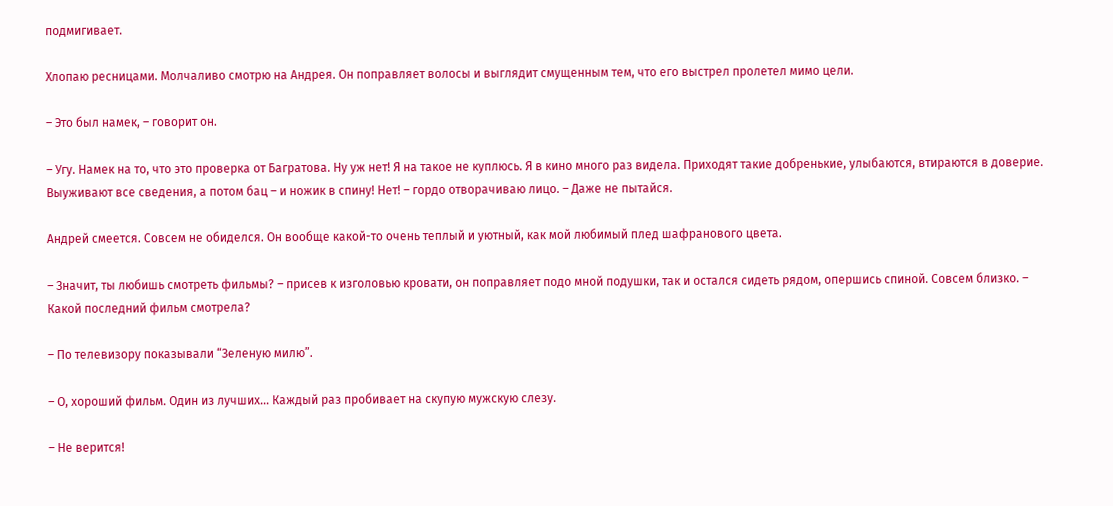подмигивает.

Хлопаю ресницами. Молчаливо смотрю на Андрея. Он поправляет волосы и выглядит смущенным тем, что его выстрел пролетел мимо цели.

– Это был намек, – говорит он.

– Угу. Намек на то, что это проверка от Багратова. Ну уж нет! Я на такое не куплюсь. Я в кино много раз видела. Приходят такие добренькие, улыбаются, втираются в доверие. Выуживают все сведения, а потом бац – и ножик в спину! Нет! – гордо отворачиваю лицо. – Даже не пытайся.

Андрей смеется. Совсем не обиделся. Он вообще какой-то очень теплый и уютный, как мой любимый плед шафранового цвета.

– Значит, ты любишь смотреть фильмы? – присев к изголовью кровати, он поправляет подо мной подушки, так и остался сидеть рядом, опершись спиной. Совсем близко. – Какой последний фильм смотрела?

– По телевизору показывали “Зеленую милю”.

– О, хороший фильм. Один из лучших… Каждый раз пробивает на скупую мужскую слезу.

– Не верится!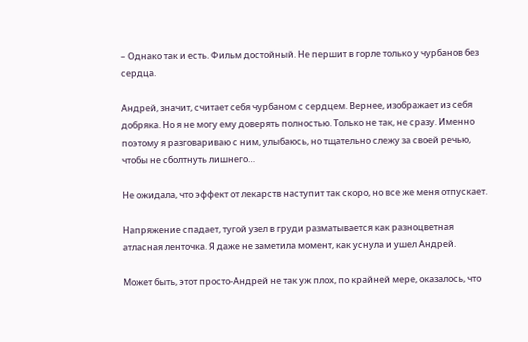– Однако так и есть. Фильм достойный. Не першит в горле только у чурбанов без сердца.

Андрей, значит, считает себя чурбаном с сердцем. Вернее, изображает из себя добряка. Но я не могу ему доверять полностью. Только не так, не сразу. Именно поэтому я разговариваю с ним, улыбаюсь, но тщательно слежу за своей речью, чтобы не сболтнуть лишнего…

Не ожидала, что эффект от лекарств наступит так скоро, но все же меня отпускает.

Напряжение спадает, тугой узел в груди разматывается как разноцветная атласная ленточка. Я даже не заметила момент, как уснула и ушел Андрей.

Может быть, этот просто-Андрей не так уж плох, по крайней мере, оказалось, что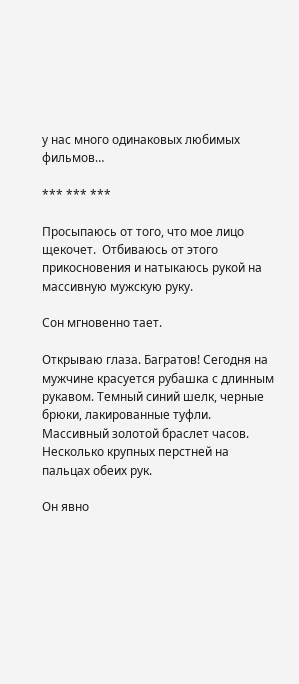у нас много одинаковых любимых фильмов…

*** *** ***

Просыпаюсь от того, что мое лицо щекочет.  Отбиваюсь от этого прикосновения и натыкаюсь рукой на массивную мужскую руку.

Сон мгновенно тает.

Открываю глаза. Багратов! Сегодня на мужчине красуется рубашка с длинным рукавом. Темный синий шелк, черные брюки, лакированные туфли. Массивный золотой браслет часов. Несколько крупных перстней на пальцах обеих рук.

Он явно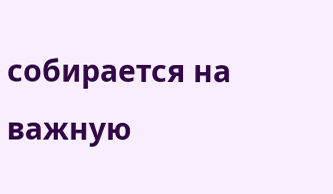собирается на важную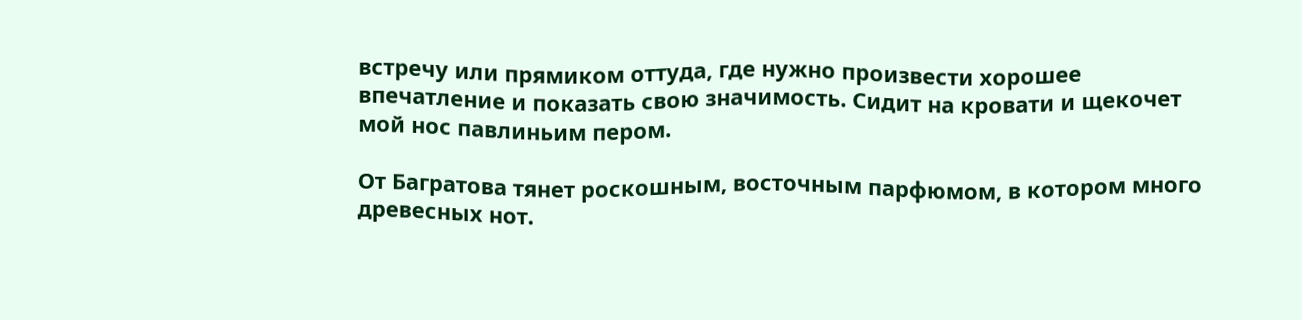встречу или прямиком оттуда, где нужно произвести хорошее впечатление и показать свою значимость. Сидит на кровати и щекочет мой нос павлиньим пером.

От Багратова тянет роскошным, восточным парфюмом, в котором много древесных нот.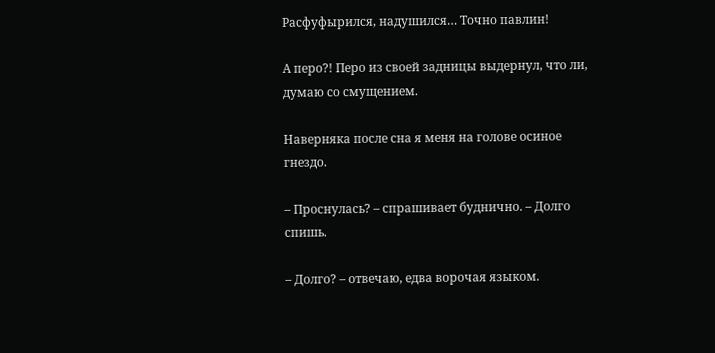Расфуфырился, надушился… Точно павлин!

А перо?! Перо из своей задницы выдернул, что ли, думаю со смущением.

Наверняка после сна я меня на голове осиное гнездо.

– Проснулась? – спрашивает буднично. – Долго спишь.

– Долго? – отвечаю, едва ворочая языком.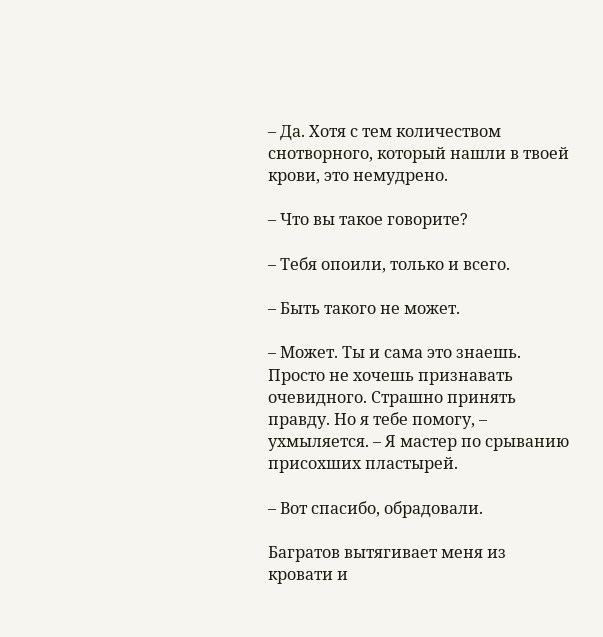– Да. Хотя с тем количеством снотворного, который нашли в твоей крови, это немудрено.

– Что вы такое говорите?

– Тебя опоили, только и всего.

– Быть такого не может.

– Может. Ты и сама это знаешь. Просто не хочешь признавать очевидного. Страшно принять правду. Но я тебе помогу, – ухмыляется. – Я мастер по срыванию присохших пластырей.

– Вот спасибо, обрадовали.

Багратов вытягивает меня из кровати и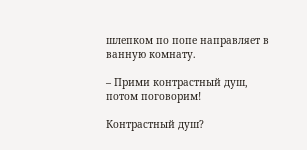шлепком по попе направляет в ванную комнату.

– Прими контрастный душ, потом поговорим!

Контрастный душ?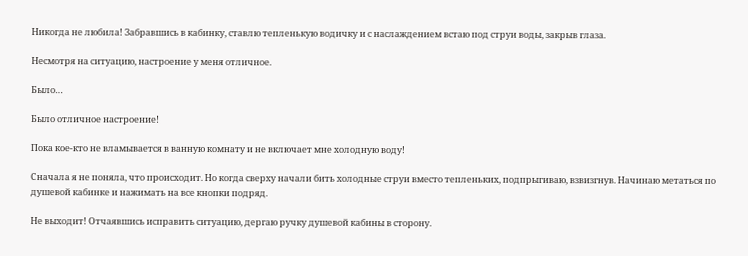Никогда не любила! Забравшись в кабинку, ставлю тепленькую водичку и с наслаждением встаю под струи воды, закрыв глаза.

Несмотря на ситуацию, настроение у меня отличное.

Было…

Было отличное настроение!

Пока кое-кто не вламывается в ванную комнату и не включает мне холодную воду!

Сначала я не поняла, что происходит. Но когда сверху начали бить холодные струи вместо тепленьких, подпрыгиваю, взвизгнув. Начинаю метаться по душевой кабинке и нажимать на все кнопки подряд.

Не выходит! Отчаявшись исправить ситуацию, дергаю ручку душевой кабины в сторону.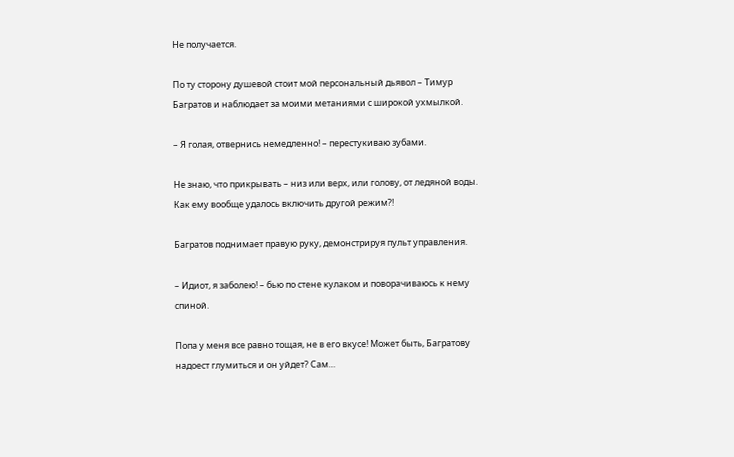Не получается.

По ту сторону душевой стоит мой персональный дьявол – Тимур Багратов и наблюдает за моими метаниями с широкой ухмылкой.

– Я голая, отвернись немедленно! – перестукиваю зубами.

Не знаю, что прикрывать – низ или верх, или голову, от ледяной воды. Как ему вообще удалось включить другой режим?!

Багратов поднимает правую руку, демонстрируя пульт управления.

– Идиот, я заболею! – бью по стене кулаком и поворачиваюсь к нему спиной.

Попа у меня все равно тощая, не в его вкусе! Может быть, Багратову надоест глумиться и он уйдет? Сам…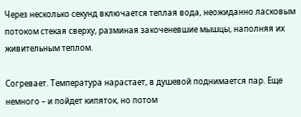Через несколько секунд включается теплая вода, неожиданно ласковым потоком стекая сверху, разминая закоченевшие мышцы, наполняя их живительным теплом.

Согревает. Температура нарастает, в душевой поднимается пар. Еще немного – и пойдет кипяток, но потом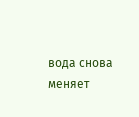вода снова меняет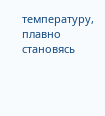температуру, плавно становясь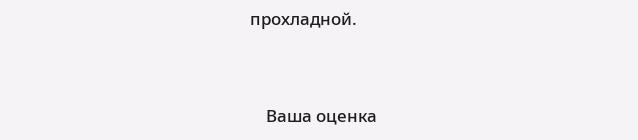прохладной.


    Ваша оценка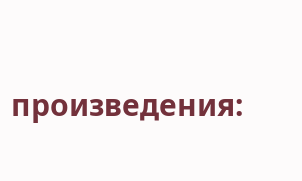произведения: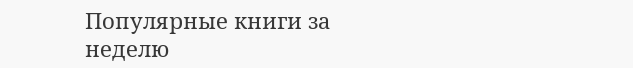Популярные книги за неделю